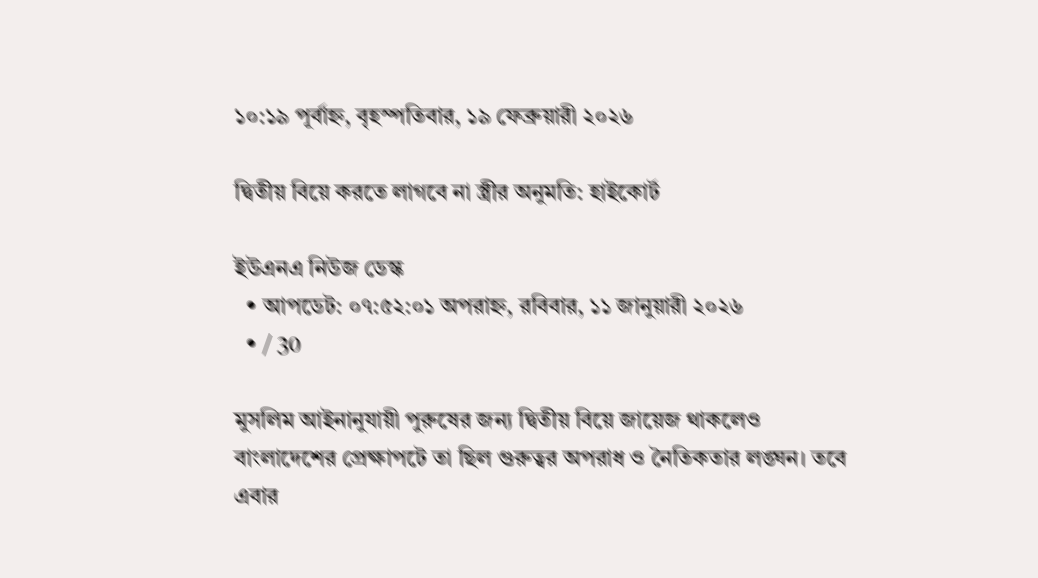১০:১৯ পূর্বাহ্ন, বৃহস্পতিবার, ১৯ ফেব্রুয়ারী ২০২৬

দ্বিতীয় বিয়ে করতে লাগবে না স্ত্রীর অনুমতি: হাইকোর্ট

ইউএনএ নিউজ ডেস্ক
  • আপডেট: ০৭:৫২:০১ অপরাহ্ন, রবিবার, ১১ জানুয়ারী ২০২৬
  • / 30

মুসলিম আইনানুযায়ী পুরুষের জন্য দ্বিতীয় বিয়ে জায়েজ থাকলেও বাংলাদেশের প্রেক্ষাপটে তা ছিল গুরুত্বর অপরাধ ও নৈতিকতার লঙ্ঘন। তবে এবার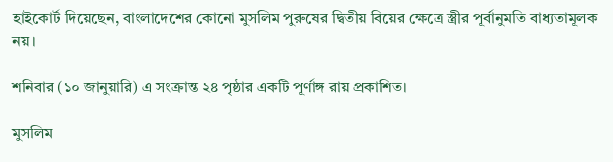হাইকোর্ট দিয়েছেন, বাংলাদেশের কোনো মুসলিম পুরুষের দ্বিতীয় বিয়ের ক্ষেত্রে স্ত্রীর পূর্বানুমতি বাধ্যতামূলক নয়।

শনিবার (১০ জানুয়ারি) এ সংক্রান্ত ২৪ পৃষ্ঠার একটি পূর্ণাঙ্গ রায় প্রকাশিত।

মুসলিম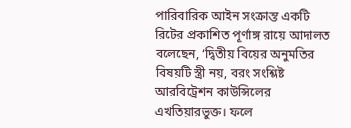পারিবারিক আইন সংক্রান্ত একটি রিটের প্রকাশিত পূর্ণাঙ্গ রায়ে আদালত বলেছেন, ‘দ্বিতীয় বিয়ের অনুমতির বিষয়টি স্ত্রী নয়, বরং সংশ্লিষ্ট আরবিট্রেশন কাউন্সিলের এখতিয়ারভুক্ত। ফলে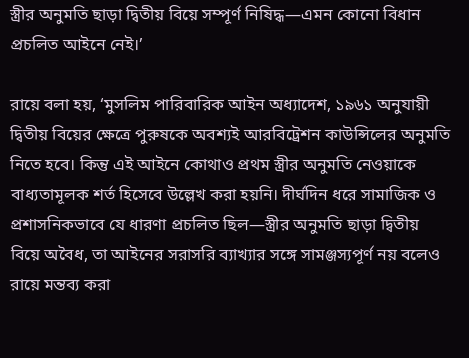স্ত্রীর অনুমতি ছাড়া দ্বিতীয় বিয়ে সম্পূর্ণ নিষিদ্ধ—এমন কোনো বিধান প্রচলিত আইনে নেই।’

রায়ে বলা হয়, ‘মুসলিম পারিবারিক আইন অধ্যাদেশ, ১৯৬১ অনুযায়ী দ্বিতীয় বিয়ের ক্ষেত্রে পুরুষকে অবশ্যই আরবিট্রেশন কাউন্সিলের অনুমতি নিতে হবে। কিন্তু এই আইনে কোথাও প্রথম স্ত্রীর অনুমতি নেওয়াকে বাধ্যতামূলক শর্ত হিসেবে উল্লেখ করা হয়নি। দীর্ঘদিন ধরে সামাজিক ও প্রশাসনিকভাবে যে ধারণা প্রচলিত ছিল—স্ত্রীর অনুমতি ছাড়া দ্বিতীয় বিয়ে অবৈধ, তা আইনের সরাসরি ব্যাখ্যার সঙ্গে সামঞ্জস্যপূর্ণ নয় বলেও রায়ে মন্তব্য করা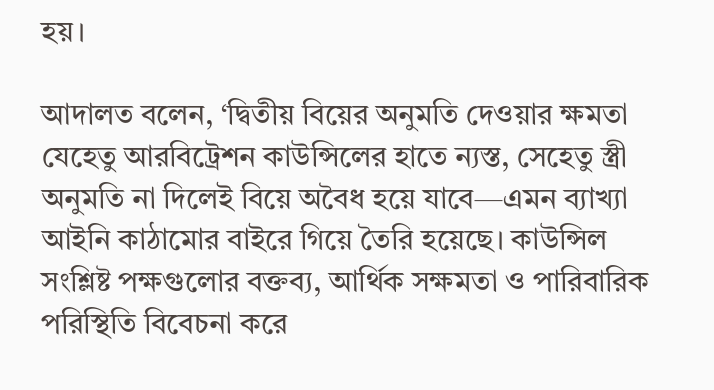হয়।

আদালত বলেন, ‘দ্বিতীয় বিয়ের অনুমতি দেওয়ার ক্ষমতা যেহেতু আরবিট্রেশন কাউন্সিলের হাতে ন্যস্ত, সেহেতু স্ত্রী অনুমতি না দিলেই বিয়ে অবৈধ হয়ে যাবে—এমন ব্যাখ্যা আইনি কাঠামোর বাইরে গিয়ে তৈরি হয়েছে। কাউন্সিল সংশ্লিষ্ট পক্ষগুলোর বক্তব্য, আর্থিক সক্ষমতা ও পারিবারিক পরিস্থিতি বিবেচনা করে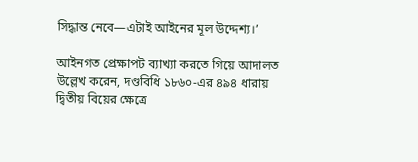সিদ্ধান্ত নেবে—এটাই আইনের মূল উদ্দেশ্য।’

আইনগত প্রেক্ষাপট ব্যাখ্যা করতে গিয়ে আদালত উল্লেখ করেন, দণ্ডবিধি ১৮৬০-এর ৪৯৪ ধারায় দ্বিতীয় বিয়ের ক্ষেত্রে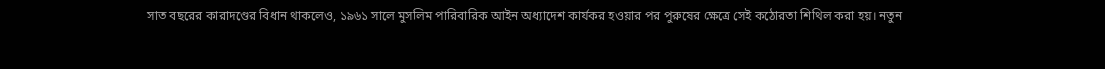সাত বছরের কারাদণ্ডের বিধান থাকলেও, ১৯৬১ সালে মুসলিম পারিবারিক আইন অধ্যাদেশ কার্যকর হওয়ার পর পুরুষের ক্ষেত্রে সেই কঠোরতা শিথিল করা হয়। নতুন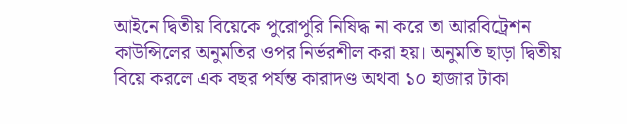আইনে দ্বিতীয় বিয়েকে পুরোপুরি নিষিদ্ধ না করে তা আরবিট্রেশন কাউন্সিলের অনুমতির ওপর নির্ভরশীল করা হয়। অনুমতি ছাড়া দ্বিতীয় বিয়ে করলে এক বছর পর্যন্ত কারাদণ্ড অথবা ১০ হাজার টাকা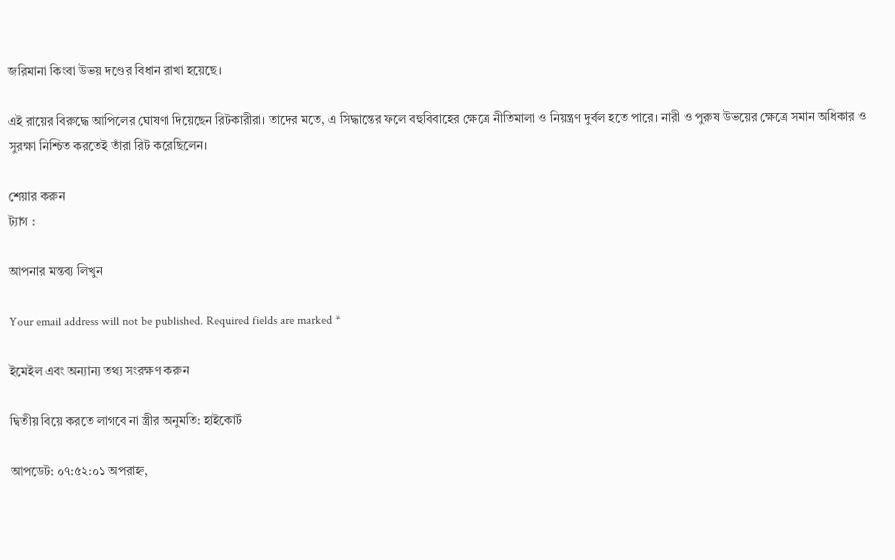জরিমানা কিংবা উভয় দণ্ডের বিধান রাখা হয়েছে।

এই রায়ের বিরুদ্ধে আপিলের ঘোষণা দিয়েছেন রিটকারীরা। তাদের মতে, এ সিদ্ধান্তের ফলে বহুবিবাহের ক্ষেত্রে নীতিমালা ও নিয়ন্ত্রণ দুর্বল হতে পারে। নারী ও পুরুষ উভয়ের ক্ষেত্রে সমান অধিকার ও সুরক্ষা নিশ্চিত করতেই তাঁরা রিট করেছিলেন।

শেয়ার করুন
ট্যাগ :

আপনার মন্তব্য লিখুন

Your email address will not be published. Required fields are marked *

ইমেইল এবং অন্যান্য তথ্য সংরক্ষণ করুন

দ্বিতীয় বিয়ে করতে লাগবে না স্ত্রীর অনুমতি: হাইকোর্ট

আপডেট: ০৭:৫২:০১ অপরাহ্ন,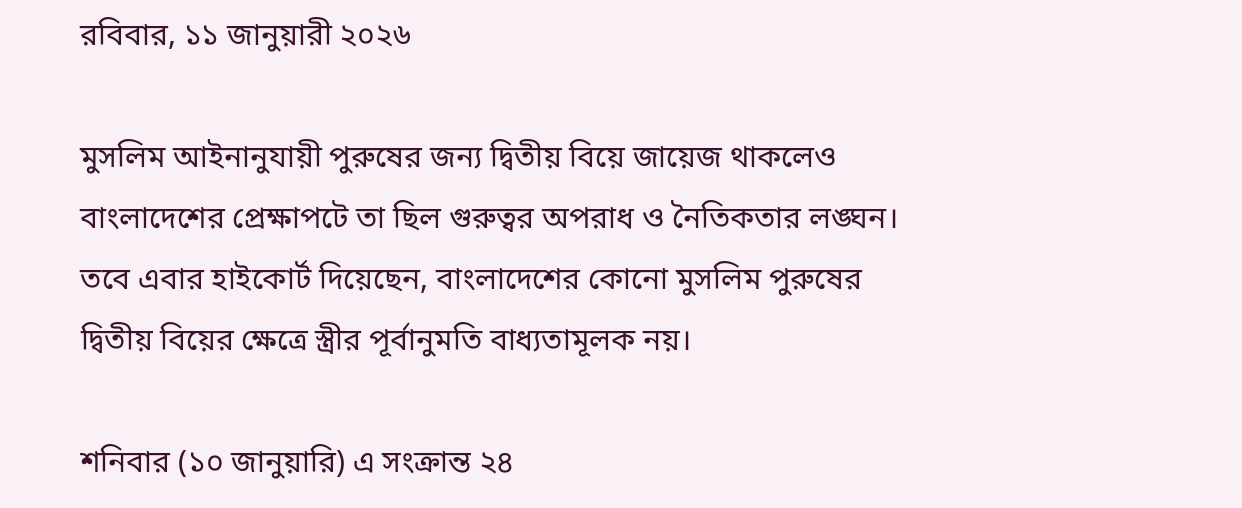রবিবার, ১১ জানুয়ারী ২০২৬

মুসলিম আইনানুযায়ী পুরুষের জন্য দ্বিতীয় বিয়ে জায়েজ থাকলেও বাংলাদেশের প্রেক্ষাপটে তা ছিল গুরুত্বর অপরাধ ও নৈতিকতার লঙ্ঘন। তবে এবার হাইকোর্ট দিয়েছেন, বাংলাদেশের কোনো মুসলিম পুরুষের দ্বিতীয় বিয়ের ক্ষেত্রে স্ত্রীর পূর্বানুমতি বাধ্যতামূলক নয়।

শনিবার (১০ জানুয়ারি) এ সংক্রান্ত ২৪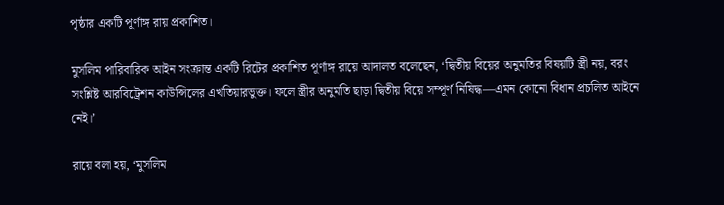পৃষ্ঠার একটি পূর্ণাঙ্গ রায় প্রকাশিত।

মুসলিম পারিবারিক আইন সংক্রান্ত একটি রিটের প্রকাশিত পূর্ণাঙ্গ রায়ে আদালত বলেছেন, ‘দ্বিতীয় বিয়ের অনুমতির বিষয়টি স্ত্রী নয়, বরং সংশ্লিষ্ট আরবিট্রেশন কাউন্সিলের এখতিয়ারভুক্ত। ফলে স্ত্রীর অনুমতি ছাড়া দ্বিতীয় বিয়ে সম্পূর্ণ নিষিদ্ধ—এমন কোনো বিধান প্রচলিত আইনে নেই।’

রায়ে বলা হয়, ‘মুসলিম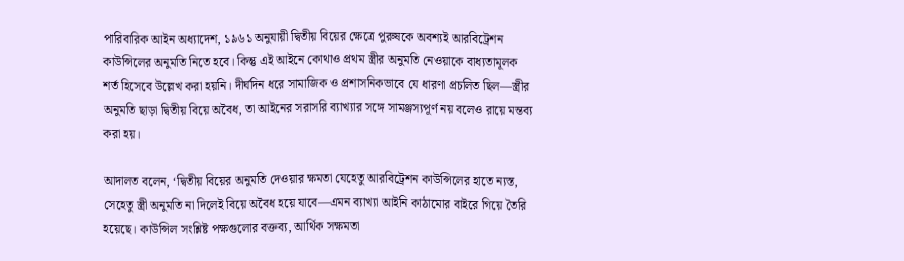পারিবারিক আইন অধ্যাদেশ, ১৯৬১ অনুযায়ী দ্বিতীয় বিয়ের ক্ষেত্রে পুরুষকে অবশ্যই আরবিট্রেশন কাউন্সিলের অনুমতি নিতে হবে। কিন্তু এই আইনে কোথাও প্রথম স্ত্রীর অনুমতি নেওয়াকে বাধ্যতামূলক শর্ত হিসেবে উল্লেখ করা হয়নি। দীর্ঘদিন ধরে সামাজিক ও প্রশাসনিকভাবে যে ধারণা প্রচলিত ছিল—স্ত্রীর অনুমতি ছাড়া দ্বিতীয় বিয়ে অবৈধ, তা আইনের সরাসরি ব্যাখ্যার সঙ্গে সামঞ্জস্যপূর্ণ নয় বলেও রায়ে মন্তব্য করা হয়।

আদালত বলেন, ‘দ্বিতীয় বিয়ের অনুমতি দেওয়ার ক্ষমতা যেহেতু আরবিট্রেশন কাউন্সিলের হাতে ন্যস্ত, সেহেতু স্ত্রী অনুমতি না দিলেই বিয়ে অবৈধ হয়ে যাবে—এমন ব্যাখ্যা আইনি কাঠামোর বাইরে গিয়ে তৈরি হয়েছে। কাউন্সিল সংশ্লিষ্ট পক্ষগুলোর বক্তব্য, আর্থিক সক্ষমতা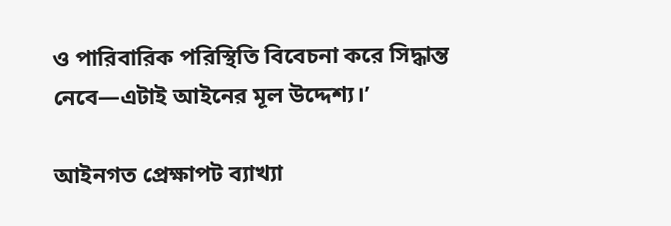ও পারিবারিক পরিস্থিতি বিবেচনা করে সিদ্ধান্ত নেবে—এটাই আইনের মূল উদ্দেশ্য।’

আইনগত প্রেক্ষাপট ব্যাখ্যা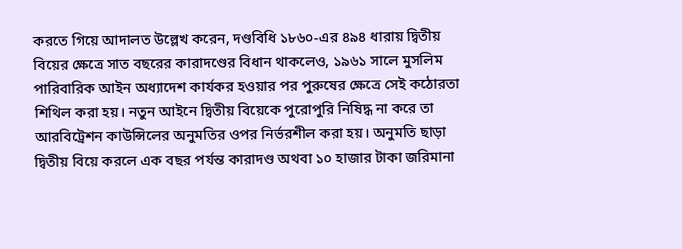করতে গিয়ে আদালত উল্লেখ করেন, দণ্ডবিধি ১৮৬০-এর ৪৯৪ ধারায় দ্বিতীয় বিয়ের ক্ষেত্রে সাত বছরের কারাদণ্ডের বিধান থাকলেও, ১৯৬১ সালে মুসলিম পারিবারিক আইন অধ্যাদেশ কার্যকর হওয়ার পর পুরুষের ক্ষেত্রে সেই কঠোরতা শিথিল করা হয়। নতুন আইনে দ্বিতীয় বিয়েকে পুরোপুরি নিষিদ্ধ না করে তা আরবিট্রেশন কাউন্সিলের অনুমতির ওপর নির্ভরশীল করা হয়। অনুমতি ছাড়া দ্বিতীয় বিয়ে করলে এক বছর পর্যন্ত কারাদণ্ড অথবা ১০ হাজার টাকা জরিমানা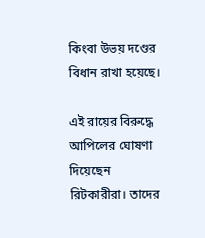কিংবা উভয় দণ্ডের বিধান রাখা হয়েছে।

এই রায়ের বিরুদ্ধে আপিলের ঘোষণা দিয়েছেন রিটকারীরা। তাদের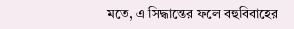মতে, এ সিদ্ধান্তের ফলে বহুবিবাহের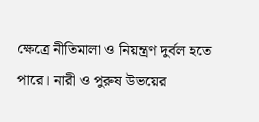ক্ষেত্রে নীতিমালা ও নিয়ন্ত্রণ দুর্বল হতে পারে। নারী ও পুরুষ উভয়ের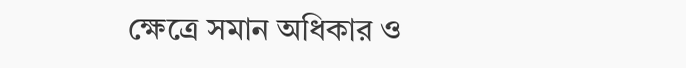ক্ষেত্রে সমান অধিকার ও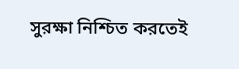সুরক্ষা নিশ্চিত করতেই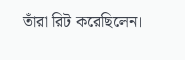তাঁরা রিট করেছিলেন।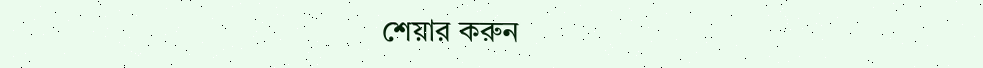শেয়ার করুন